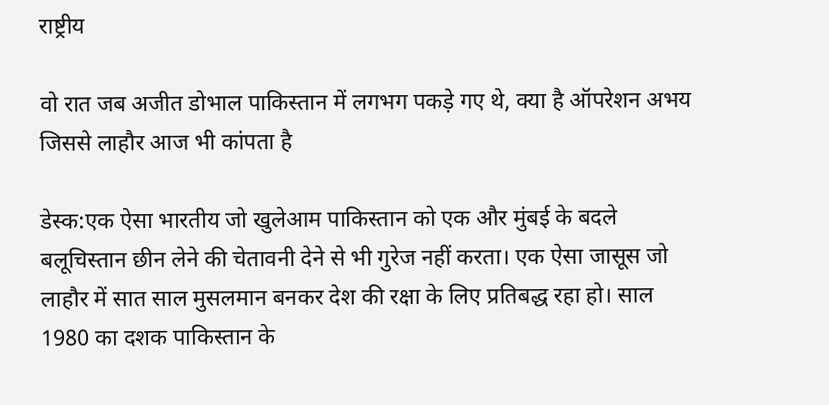राष्ट्रीय

वो रात जब अजीत डोभाल पाकिस्तान में लगभग पकड़े गए थे, क्या है ऑपरेशन अभय जिससे लाहौर आज भी कांपता है

डेस्क:एक ऐसा भारतीय जो खुलेआम पाकिस्तान को एक और मुंबई के बदले बलूचिस्तान छीन लेने की चेतावनी देने से भी गुरेज नहीं करता। एक ऐसा जासूस जो लाहौर में सात साल मुसलमान बनकर देश की रक्षा के लिए प्रतिबद्ध रहा हो। साल 1980 का दशक पाकिस्तान के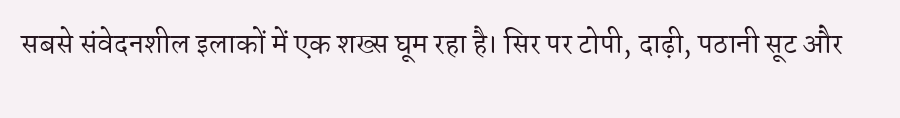सबसे संवेदनशील इलाकों में एक शख्स घूम रहा है। सिर पर टोपी, दाढ़ी, पठानी सूट और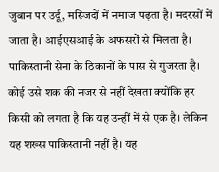जुबान पर उर्दू, मस्जिदों में नमाज पढ़ता है। मदरसों में जाता है। आईएसआई के अफसरों से मिलता है। पाकिस्तानी सेना के ठिकानों के पास से गुजरता है। कोई उसे शक की नजर से नहीं देखता क्योंकि हर किसी को लगता है कि यह उन्हीं में से एक है। लेकिन यह शख्स पाकिस्तानी नहीं है। यह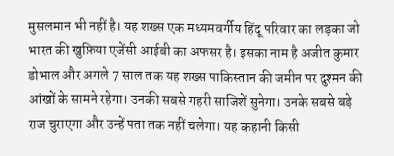मुसलमान भी नहीं है। यह शख्स एक मध्यमवर्गीय हिंदू परिवार का लड़का जो भारत की खुफ़िया एजेंसी आईबी का अफसर है। इसका नाम है अजीत कुमार डोभाल और अगले 7 साल तक यह शख्स पाकिस्तान की जमीन पर दुश्मन की आंखों के सामने रहेगा। उनकी सबसे गहरी साजिशें सुनेगा। उनके सबसे बड़े राज चुराएगा और उन्हें पता तक नहीं चलेगा। यह कहानी किसी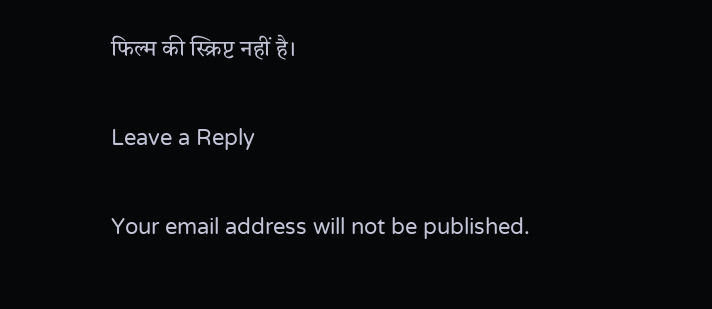फिल्म की स्क्रिप्ट नहीं है।

Leave a Reply

Your email address will not be published.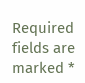Required fields are marked *